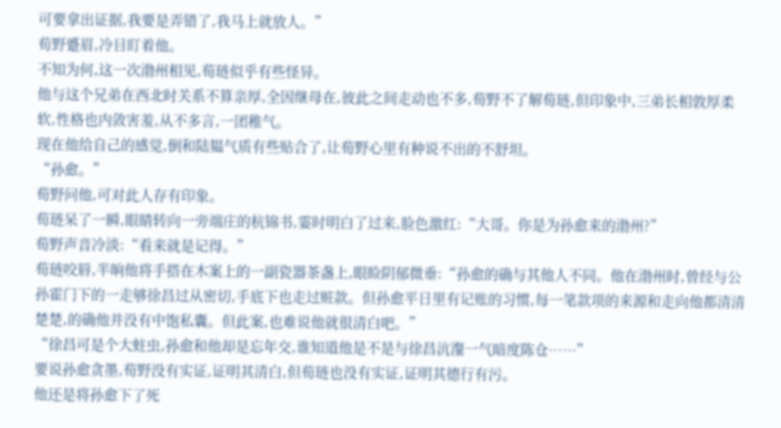可要拿出证据,我要是弄错了,我马上就放人。”
荀野蹙眉,冷目盯着他。
不知为何,这一次渤州相见,荀琏似乎有些怪异。
他与这个兄弟在西北时关系不算亲厚,全因继母在,彼此之间走动也不多,荀野不了解荀琏,但印象中,三弟长相敦厚柔软,性格也内敛害羞,从不多言,一团稚气。
现在他给自己的感觉,倒和陆韫气质有些贴合了,让荀野心里有种说不出的不舒坦。
“孙愈。”
荀野问他,可对此人存有印象。
荀琏呆了一瞬,眼睛转向一旁端庄的杭锦书,霎时明白了过来,脸色激红:“大哥。你是为孙愈来的渤州?”
荀野声音冷淡:“看来就是记得。”
荀琏咬唇,半晌他将手搭在木案上的一副瓷器茶盏上,眼睑阴郁微垂:“孙愈的确与其他人不同。他在渤州时,曾经与公孙霍门下的一走够徐昌过从密切,手底下也走过赃款。但孙愈平日里有记账的习惯,每一笔款项的来源和走向他都清清楚楚,的确他并没有中饱私囊。但此案,也难说他就很清白吧。”
“徐昌可是个大蛀虫,孙愈和他却是忘年交,谁知道他是不是与徐昌沆瀣一气暗度陈仓……”
要说孙愈贪墨,荀野没有实证,证明其清白,但荀琏也没有实证,证明其德行有污。
他还是将孙愈下了死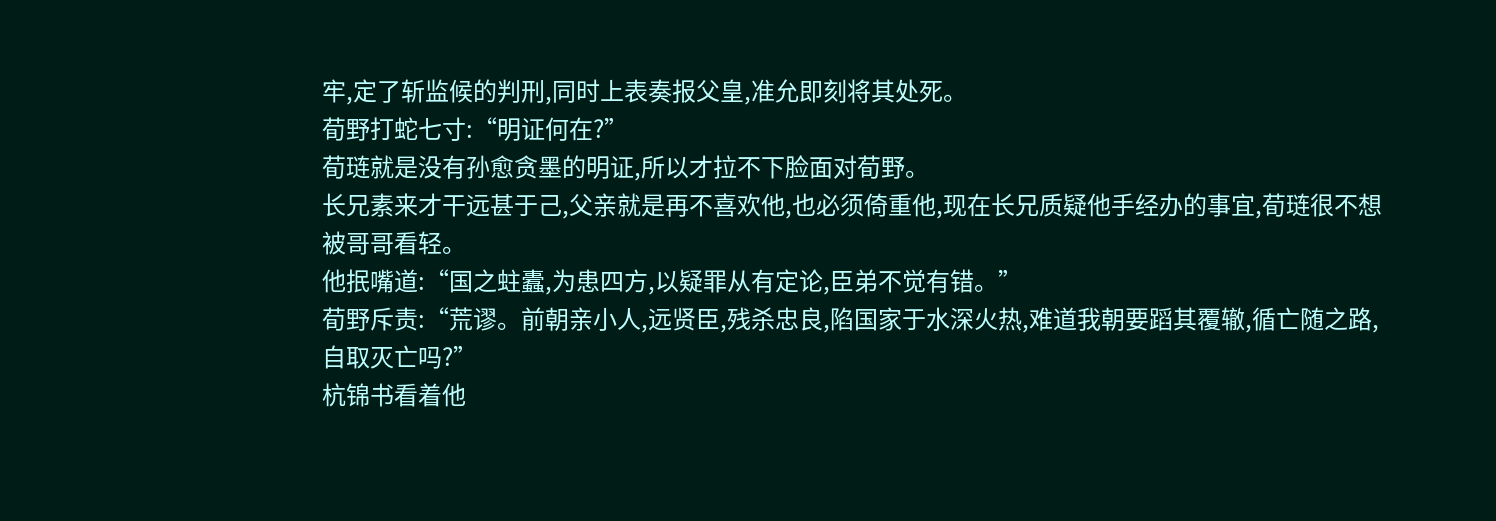牢,定了斩监候的判刑,同时上表奏报父皇,准允即刻将其处死。
荀野打蛇七寸:“明证何在?”
荀琏就是没有孙愈贪墨的明证,所以才拉不下脸面对荀野。
长兄素来才干远甚于己,父亲就是再不喜欢他,也必须倚重他,现在长兄质疑他手经办的事宜,荀琏很不想被哥哥看轻。
他抿嘴道:“国之蛀蠹,为患四方,以疑罪从有定论,臣弟不觉有错。”
荀野斥责:“荒谬。前朝亲小人,远贤臣,残杀忠良,陷国家于水深火热,难道我朝要蹈其覆辙,循亡随之路,自取灭亡吗?”
杭锦书看着他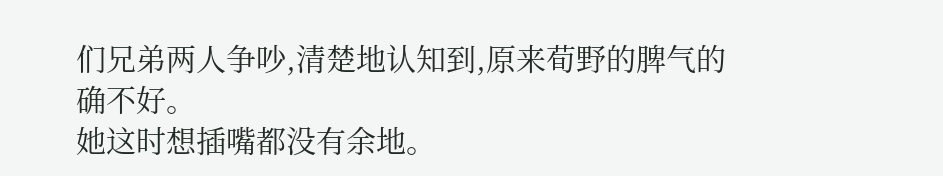们兄弟两人争吵,清楚地认知到,原来荀野的脾气的确不好。
她这时想插嘴都没有余地。